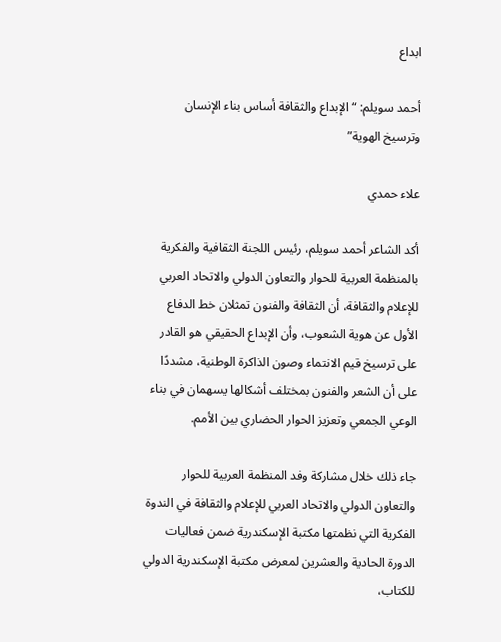ابداع

أحمد سويلم: “الإبداع والثقافة أساس بناء الإنسان وترسيخ الهوية”

علاء حمدي

أكد الشاعر أحمد سويلم، رئيس اللجنة الثقافية والفكرية بالمنظمة العربية للحوار والتعاون الدولي والاتحاد العربي للإعلام والثقافة، أن الثقافة والفنون تمثلان خط الدفاع الأول عن هوية الشعوب، وأن الإبداع الحقيقي هو القادر على ترسيخ قيم الانتماء وصون الذاكرة الوطنية، مشددًا على أن الشعر والفنون بمختلف أشكالها يسهمان في بناء الوعي الجمعي وتعزيز الحوار الحضاري بين الأمم.

جاء ذلك خلال مشاركة وفد المنظمة العربية للحوار والتعاون الدولي والاتحاد العربي للإعلام والثقافة في الندوة الفكرية التي نظمتها مكتبة الإسكندرية ضمن فعاليات الدورة الحادية والعشرين لمعرض مكتبة الإسكندرية الدولي للكتاب،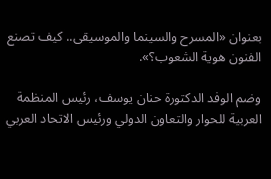بعنوان «المسرح والسينما والموسيقى.. كيف تصنع الفنون هوية الشعوب؟».

وضم الوفد الدكتورة حنان يوسف، رئيس المنظمة العربية للحوار والتعاون الدولي ورئيس الاتحاد العربي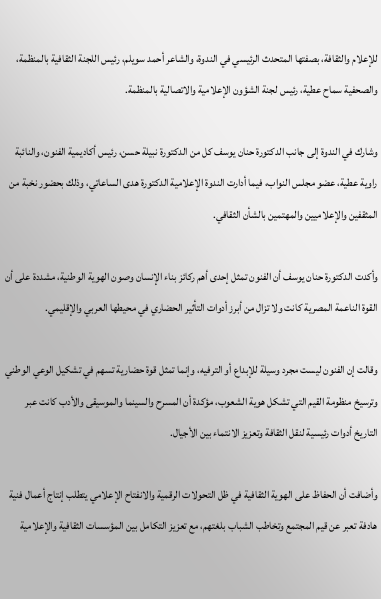للإعلام والثقافة، بصفتها المتحدث الرئيسي في الندوة، والشاعر أحمد سويلم، رئيس اللجنة الثقافية بالمنظمة، والصحفية سماح عطية، رئيس لجنة الشؤون الإعلامية والاتصالية بالمنظمة.

وشارك في الندوة إلى جانب الدكتورة حنان يوسف كل من الدكتورة نبيلة حسن، رئيس أكاديمية الفنون، والنائبة راوية عطية، عضو مجلس النواب، فيما أدارت الندوة الإعلامية الدكتورة هدى الساعاتي، وذلك بحضور نخبة من المثقفين والإعلاميين والمهتمين بالشأن الثقافي.

وأكدت الدكتورة حنان يوسف أن الفنون تمثل إحدى أهم ركائز بناء الإنسان وصون الهوية الوطنية، مشددة على أن القوة الناعمة المصرية كانت ولا تزال من أبرز أدوات التأثير الحضاري في محيطها العربي والإقليمي.

وقالت إن الفنون ليست مجرد وسيلة للإبداع أو الترفيه، وإنما تمثل قوة حضارية تسهم في تشكيل الوعي الوطني وترسيخ منظومة القيم التي تشكل هوية الشعوب، مؤكدة أن المسرح والسينما والموسيقى والأدب كانت عبر التاريخ أدوات رئيسية لنقل الثقافة وتعزيز الانتماء بين الأجيال.

وأضافت أن الحفاظ على الهوية الثقافية في ظل التحولات الرقمية والانفتاح الإعلامي يتطلب إنتاج أعمال فنية هادفة تعبر عن قيم المجتمع وتخاطب الشباب بلغتهم، مع تعزيز التكامل بين المؤسسات الثقافية والإعلامية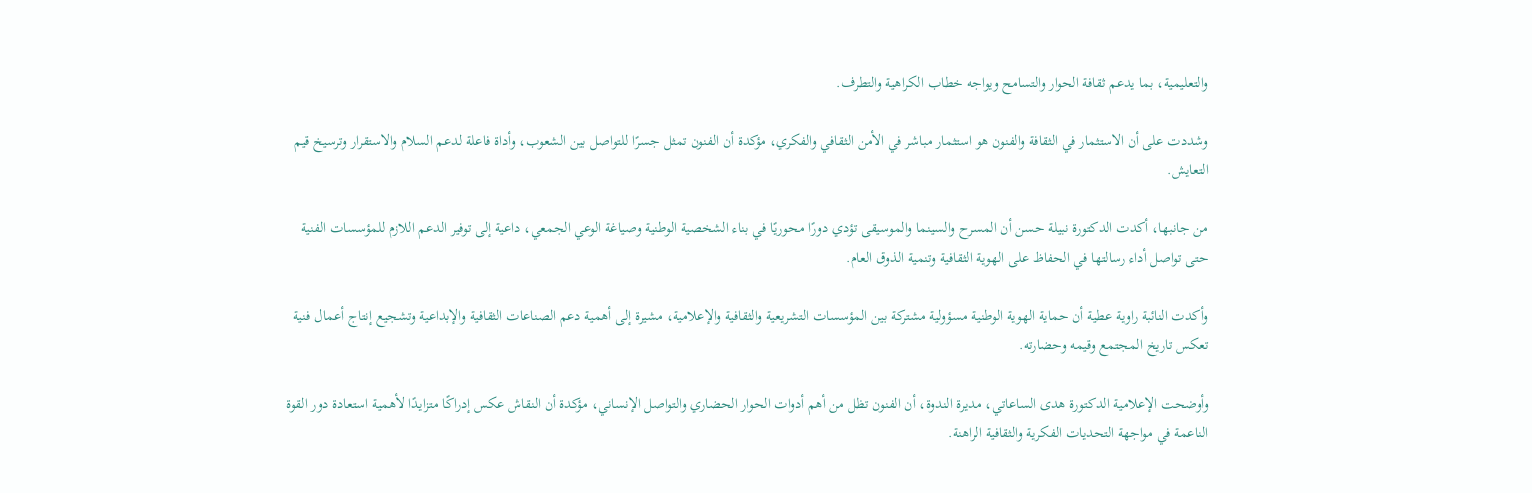والتعليمية، بما يدعم ثقافة الحوار والتسامح ويواجه خطاب الكراهية والتطرف.

وشددت على أن الاستثمار في الثقافة والفنون هو استثمار مباشر في الأمن الثقافي والفكري، مؤكدة أن الفنون تمثل جسرًا للتواصل بين الشعوب، وأداة فاعلة لدعم السلام والاستقرار وترسيخ قيم التعايش.

من جانبها، أكدت الدكتورة نبيلة حسن أن المسرح والسينما والموسيقى تؤدي دورًا محوريًا في بناء الشخصية الوطنية وصياغة الوعي الجمعي، داعية إلى توفير الدعم اللازم للمؤسسات الفنية حتى تواصل أداء رسالتها في الحفاظ على الهوية الثقافية وتنمية الذوق العام.

وأكدت النائبة راوية عطية أن حماية الهوية الوطنية مسؤولية مشتركة بين المؤسسات التشريعية والثقافية والإعلامية، مشيرة إلى أهمية دعم الصناعات الثقافية والإبداعية وتشجيع إنتاج أعمال فنية تعكس تاريخ المجتمع وقيمه وحضارته.

وأوضحت الإعلامية الدكتورة هدى الساعاتي، مديرة الندوة، أن الفنون تظل من أهم أدوات الحوار الحضاري والتواصل الإنساني، مؤكدة أن النقاش عكس إدراكًا متزايدًا لأهمية استعادة دور القوة الناعمة في مواجهة التحديات الفكرية والثقافية الراهنة.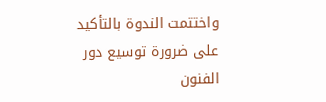واختتمت الندوة بالتأكيد على ضرورة توسيع دور الفنون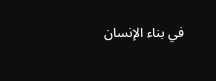في بناء الإنسان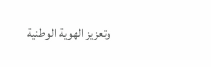وتعزيز الهوية الوطنية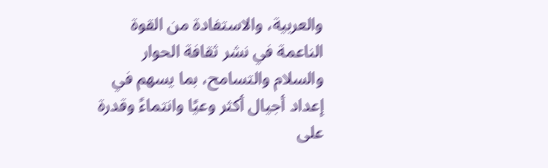والعربية، والاستفادة من القوة الناعمة في نشر ثقافة الحوار والسلام والتسامح، بما يسهم في إعداد أجيال أكثر وعيًا وانتماءً وقدرة على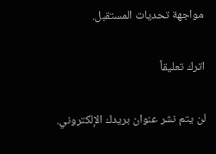مواجهة تحديات المستقبل.

اترك تعليقاً

لن يتم نشر عنوان بريدك الإلكتروني.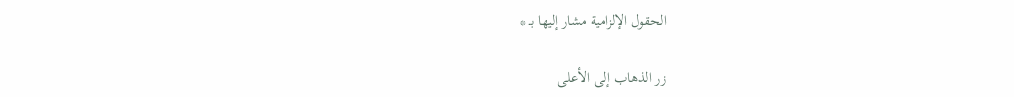الحقول الإلزامية مشار إليها بـ *

زر الذهاب إلى الأعلى